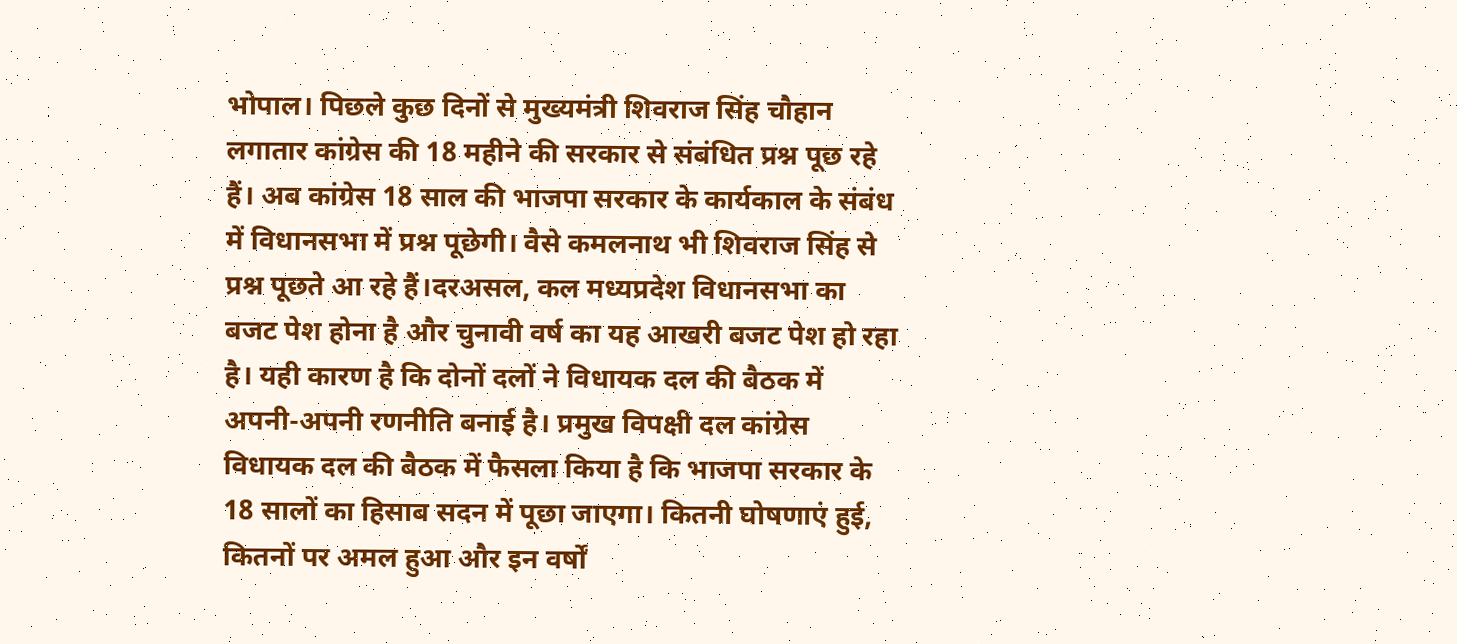भोपाल। पिछले कुछ दिनों से मुख्यमंत्री शिवराज सिंह चौहान लगातार कांग्रेस की 18 महीने की सरकार से संबंधित प्रश्न पूछ रहे हैं। अब कांग्रेस 18 साल की भाजपा सरकार के कार्यकाल के संबंध में विधानसभा में प्रश्न पूछेगी। वैसे कमलनाथ भी शिवराज सिंह से प्रश्न पूछते आ रहे हैं।दरअसल, कल मध्यप्रदेश विधानसभा का बजट पेश होना है और चुनावी वर्ष का यह आखरी बजट पेश हो रहा है। यही कारण है कि दोनों दलों ने विधायक दल की बैठक में अपनी-अपनी रणनीति बनाई है। प्रमुख विपक्षी दल कांग्रेस विधायक दल की बैठक में फैसला किया है कि भाजपा सरकार के 18 सालों का हिसाब सदन में पूछा जाएगा। कितनी घोषणाएं हुई, कितनों पर अमल हुआ और इन वर्षों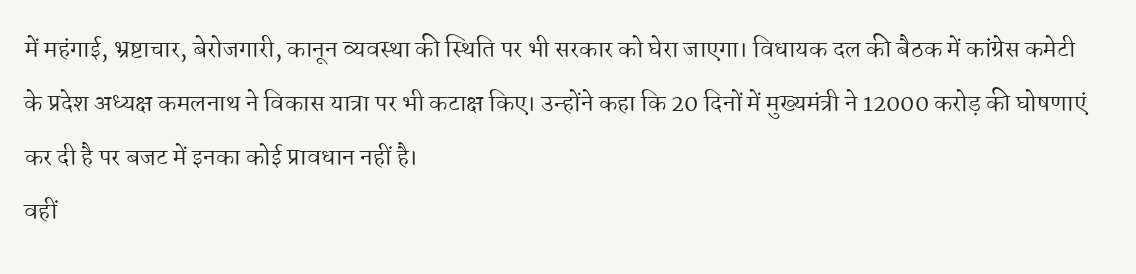में महंगाई, भ्रष्टाचार, बेरोजगारी, कानून व्यवस्था की स्थिति पर भी सरकार को घेरा जाएगा। विधायक दल की बैठक में कांग्रेस कमेटी के प्रदेश अध्यक्ष कमलनाथ ने विकास यात्रा पर भी कटाक्ष किए। उन्होंने कहा कि 20 दिनों में मुख्यमंत्री ने 12000 करोड़ की घोषणाएं कर दी है पर बजट में इनका कोई प्रावधान नहीं है।
वहीं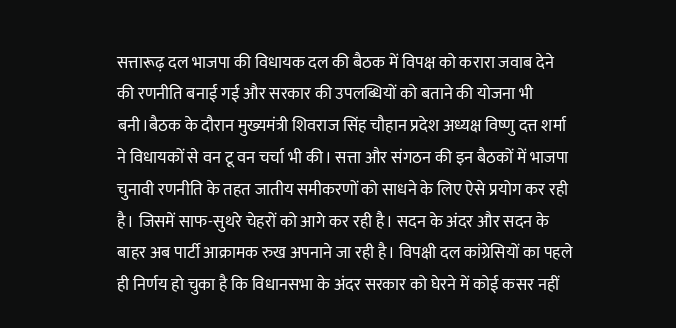सत्तारूढ़ दल भाजपा की विधायक दल की बैठक में विपक्ष को करारा जवाब देने की रणनीति बनाई गई और सरकार की उपलब्धियों को बताने की योजना भी बनी।बैठक के दौरान मुख्यमंत्री शिवराज सिंह चौहान प्रदेश अध्यक्ष विष्णु दत्त शर्मा ने विधायकों से वन टू वन चर्चा भी की। सत्ता और संगठन की इन बैठकों में भाजपा चुनावी रणनीति के तहत जातीय समीकरणों को साधने के लिए ऐसे प्रयोग कर रही है। जिसमें साफ-सुथरे चेहरों को आगे कर रही है। सदन के अंदर और सदन के बाहर अब पार्टी आक्रामक रुख अपनाने जा रही है। विपक्षी दल कांग्रेसियों का पहले ही निर्णय हो चुका है कि विधानसभा के अंदर सरकार को घेरने में कोई कसर नहीं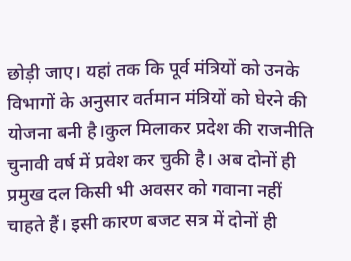छोड़ी जाए। यहां तक कि पूर्व मंत्रियों को उनके विभागों के अनुसार वर्तमान मंत्रियों को घेरने की योजना बनी है।कुल मिलाकर प्रदेश की राजनीति चुनावी वर्ष में प्रवेश कर चुकी है। अब दोनों ही प्रमुख दल किसी भी अवसर को गवाना नहीं चाहते हैं। इसी कारण बजट सत्र में दोनों ही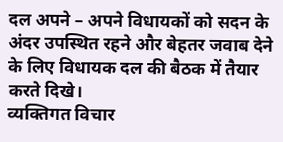दल अपने – अपने विधायकों को सदन के अंदर उपस्थित रहने और बेहतर जवाब देने के लिए विधायक दल की बैठक में तैयार करते दिखे।
व्यक्तिगत विचार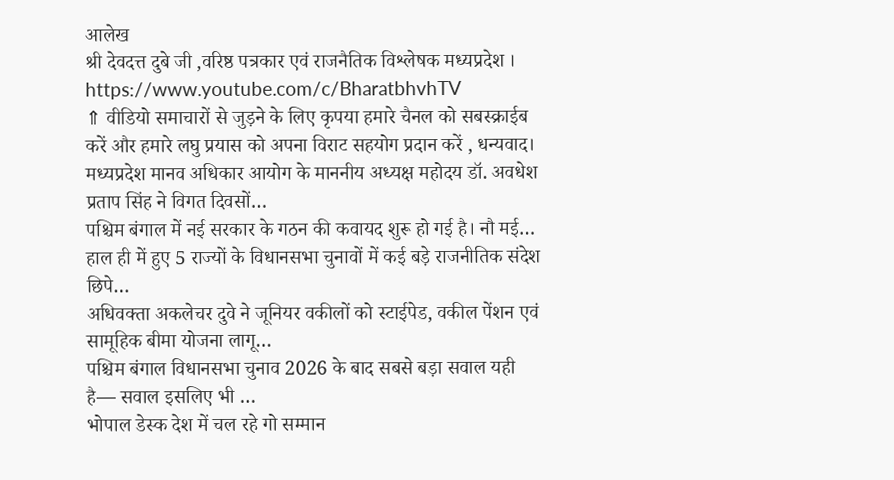आलेख
श्री देवदत्त दुबे जी ,वरिष्ठ पत्रकार एवं राजनैतिक विश्लेषक मध्यप्रदेश ।
https://www.youtube.com/c/BharatbhvhTV
⇑ वीडियो समाचारों से जुड़ने के लिए कृपया हमारे चैनल को सबस्क्राईब करें और हमारे लघु प्रयास को अपना विराट सहयोग प्रदान करें , धन्यवाद।
मध्यप्रदेश मानव अधिकार आयोग के माननीय अध्यक्ष महोदय डॉ. अवधेश प्रताप सिंह ने विगत दिवसों…
पश्चिम बंगाल में नई सरकार के गठन की कवायद शुरू हो गई है। नौ मई…
हाल ही में हुए 5 राज्यों के विधानसभा चुनावों में कई बड़े राजनीतिक संदेश छिपे…
अधिवक्ता अकलेचर दुवे ने जूनियर वकीलों को स्टाईपेड, वकील पेंशन एवं सामूहिक बीमा योजना लागू…
पश्चिम बंगाल विधानसभा चुनाव 2026 के बाद सबसे बड़ा सवाल यही है— सवाल इसलिए भी …
भोपाल डेस्क देश में चल रहे गो सम्मान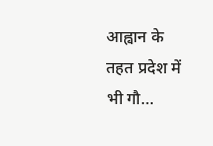आह्वान के तहत प्रदेश में भी गौ…